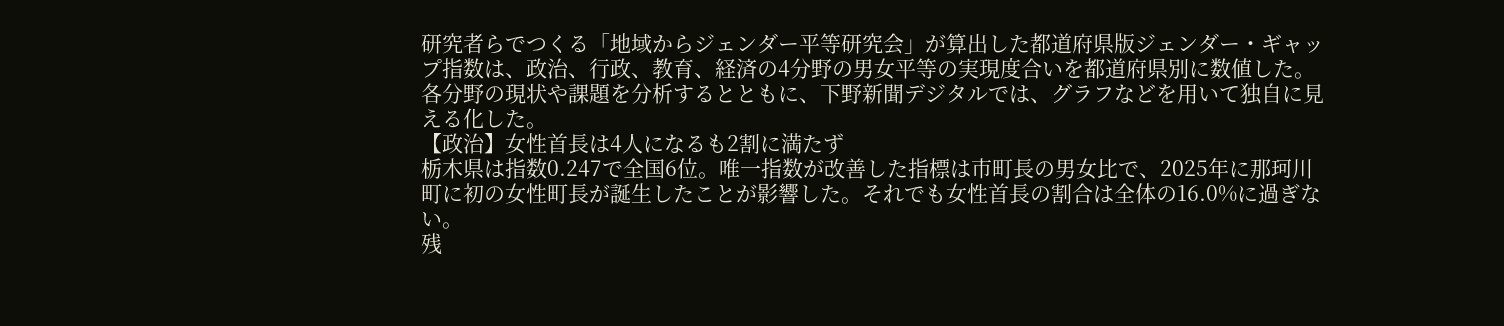研究者らでつくる「地域からジェンダー平等研究会」が算出した都道府県版ジェンダー・ギャップ指数は、政治、行政、教育、経済の4分野の男女平等の実現度合いを都道府県別に数値した。各分野の現状や課題を分析するとともに、下野新聞デジタルでは、グラフなどを用いて独自に見える化した。
【政治】女性首長は4人になるも2割に満たず
栃木県は指数0.247で全国6位。唯一指数が改善した指標は市町長の男女比で、2025年に那珂川町に初の女性町長が誕生したことが影響した。それでも女性首長の割合は全体の16.0%に過ぎない。
残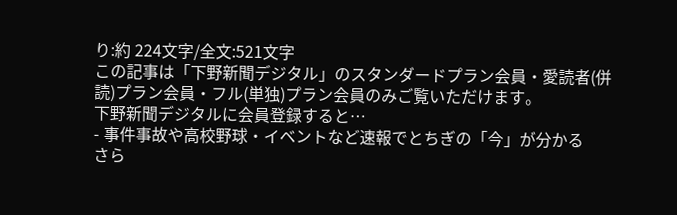り:約 224文字/全文:521文字
この記事は「下野新聞デジタル」のスタンダードプラン会員・愛読者(併読)プラン会員・フル(単独)プラン会員のみご覧いただけます。
下野新聞デジタルに会員登録すると…
- 事件事故や高校野球・イベントなど速報でとちぎの「今」が分かる
さら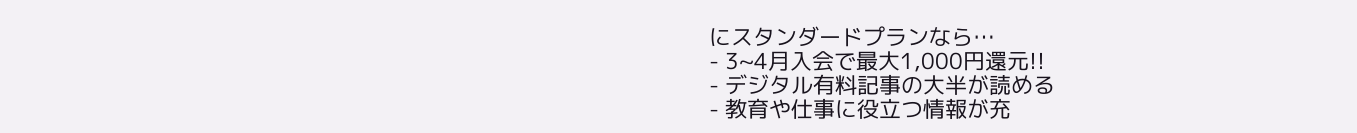にスタンダードプランなら…
- 3~4月入会で最大1,000円還元!!
- デジタル有料記事の大半が読める
- 教育や仕事に役立つ情報が充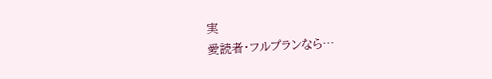実
愛読者・フルプランなら…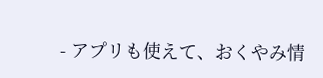- アプリも使えて、おくやみ情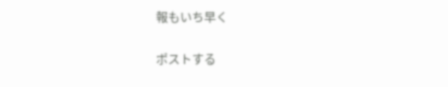報もいち早く

ポストする